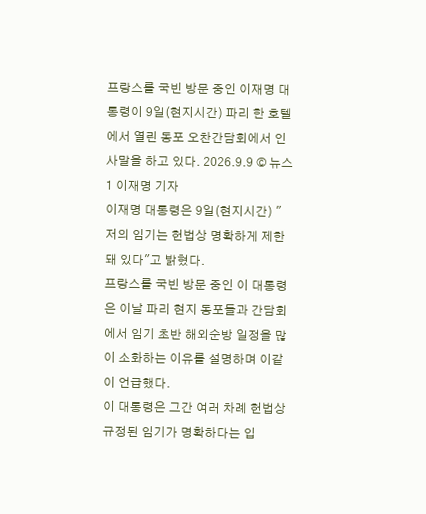프랑스를 국빈 방문 중인 이재명 대통령이 9일(현지시간) 파리 한 호텔에서 열린 동포 오찬간담회에서 인사말을 하고 있다. 2026.9.9 © 뉴스1 이재명 기자
이재명 대통령은 9일(현지시간) "저의 임기는 헌법상 명확하게 제한돼 있다"고 밝혔다.
프랑스를 국빈 방문 중인 이 대통령은 이날 파리 현지 동포들과 간담회에서 임기 초반 해외순방 일정을 많이 소화하는 이유를 설명하며 이같이 언급했다.
이 대통령은 그간 여러 차례 헌법상 규정된 임기가 명확하다는 입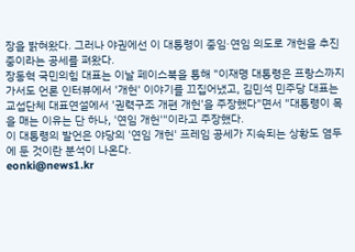장을 밝혀왔다. 그러나 야권에선 이 대통령이 중임·연임 의도로 개헌을 추진 중이라는 공세를 펴왔다.
장동혁 국민의힘 대표는 이날 페이스북을 통해 "이재명 대통령은 프랑스까지 가서도 언론 인터뷰에서 '개헌' 이야기를 끄집어냈고, 김민석 민주당 대표는 교섭단체 대표연설에서 '권력구조 개편 개헌'을 주장했다"면서 "대통령이 목을 매는 이유는 단 하나, '연임 개헌'"이라고 주장했다.
이 대통령의 발언은 야당의 '연임 개헌' 프레임 공세가 지속되는 상황도 염두에 둔 것이란 분석이 나온다.
eonki@news1.kr